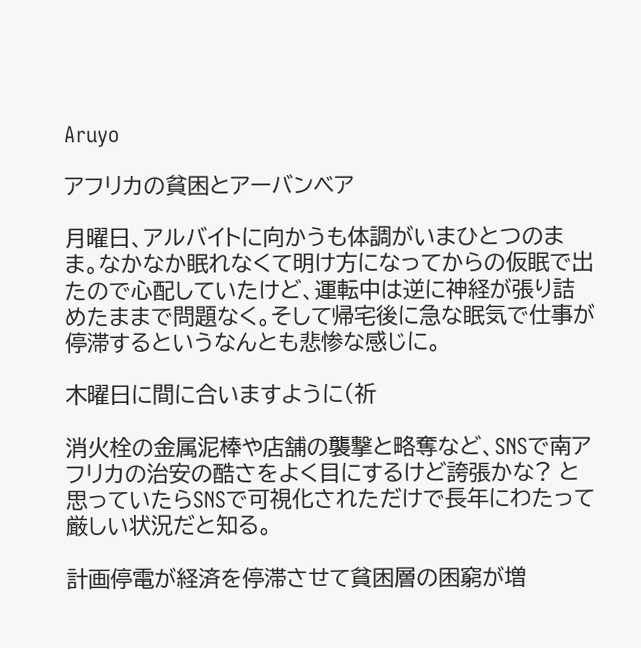Aruyo

アフリカの貧困とアーバンベア

月曜日、アルバイトに向かうも体調がいまひとつのまま。なかなか眠れなくて明け方になってからの仮眠で出たので心配していたけど、運転中は逆に神経が張り詰めたままで問題なく。そして帰宅後に急な眠気で仕事が停滞するというなんとも悲惨な感じに。

木曜日に間に合いますように(祈

消火栓の金属泥棒や店舗の襲撃と略奪など、SNSで南アフリカの治安の酷さをよく目にするけど誇張かな? と思っていたらSNSで可視化されただけで長年にわたって厳しい状況だと知る。

計画停電が経済を停滞させて貧困層の困窮が増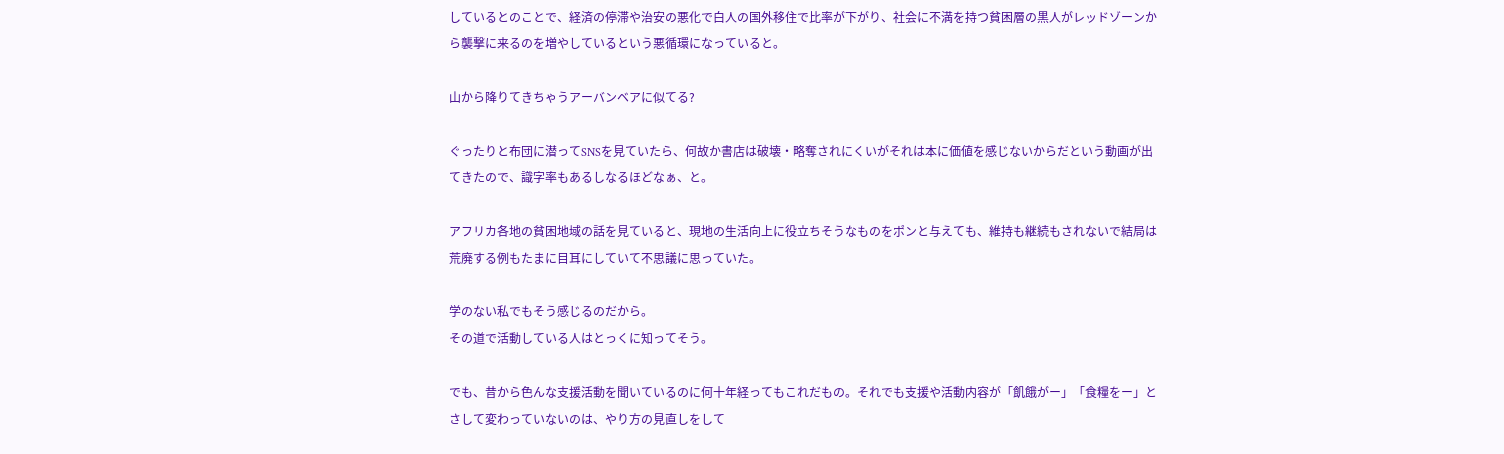しているとのことで、経済の停滞や治安の悪化で白人の国外移住で比率が下がり、社会に不満を持つ貧困層の黒人がレッドゾーンから襲撃に来るのを増やしているという悪循環になっていると。

山から降りてきちゃうアーバンベアに似てる?

ぐったりと布団に潜ってSNSを見ていたら、何故か書店は破壊・略奪されにくいがそれは本に価値を感じないからだという動画が出てきたので、識字率もあるしなるほどなぁ、と。

アフリカ各地の貧困地域の話を見ていると、現地の生活向上に役立ちそうなものをポンと与えても、維持も継続もされないで結局は荒廃する例もたまに目耳にしていて不思議に思っていた。

学のない私でもそう感じるのだから。
その道で活動している人はとっくに知ってそう。

でも、昔から色んな支援活動を聞いているのに何十年経ってもこれだもの。それでも支援や活動内容が「飢餓がー」「食糧をー」とさして変わっていないのは、やり方の見直しをして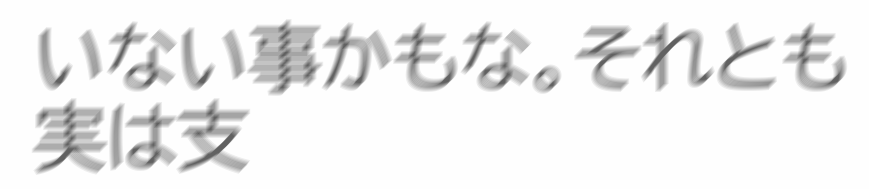いない事かもな。それとも実は支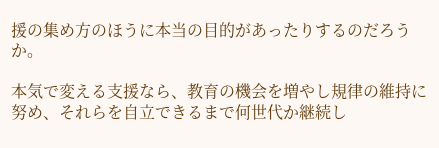援の集め方のほうに本当の目的があったりするのだろうか。

本気で変える支援なら、教育の機会を増やし規律の維持に努め、それらを自立できるまで何世代か継続し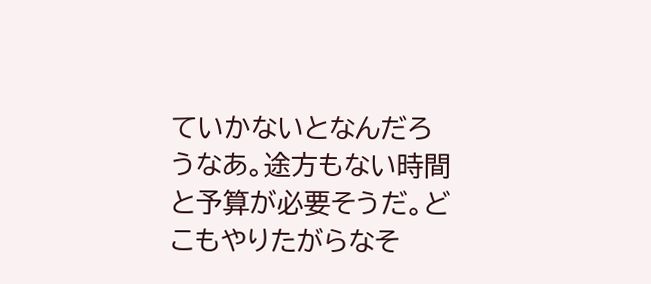ていかないとなんだろうなあ。途方もない時間と予算が必要そうだ。どこもやりたがらなそ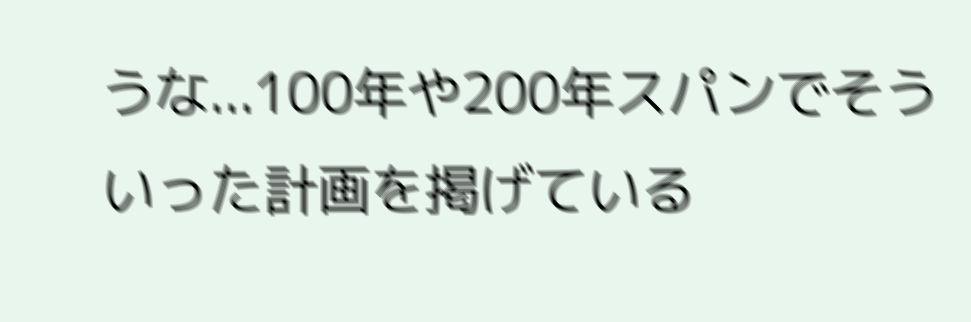うな...100年や200年スパンでそういった計画を掲げている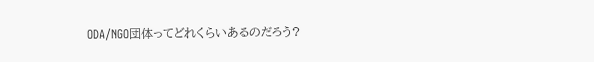ODA/NGO団体ってどれくらいあるのだろう?